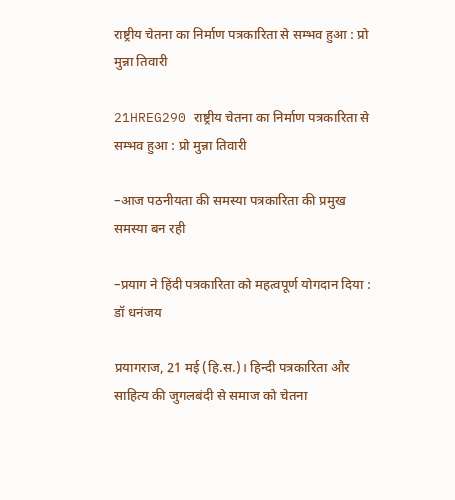राष्ट्रीय चेतना का निर्माण पत्रकारिता से सम्भव हुआ : प्रो मुन्ना तिवारी

21HREG290 राष्ट्रीय चेतना का निर्माण पत्रकारिता से सम्भव हुआ : प्रो मुन्ना तिवारी

–आज पठनीयता की समस्या पत्रकारिता की प्रमुख समस्या बन रही

–प्रयाग ने हिंदी पत्रकारिता को महत्वपूर्ण योगदान दिया : डॉ धनंजय

प्रयागराज, 21 मई (हि.स.)। हिन्दी पत्रकारिता और साहित्य की जुगलबंदी से समाज को चेतना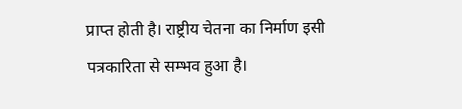प्राप्त होती है। राष्ट्रीय चेतना का निर्माण इसी पत्रकारिता से सम्भव हुआ है।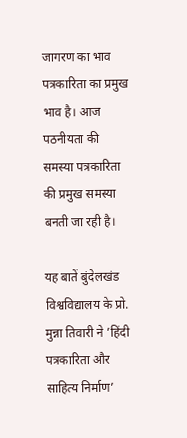जागरण का भाव पत्रकारिता का प्रमुख भाव है। आज पठनीयता की समस्या पत्रकारिता की प्रमुख समस्या बनती जा रही है।

यह बातें बुंदेलखंड विश्वविद्यालय के प्रो. मुन्ना तिवारी ने ’हिंदी पत्रकारिता और साहित्य निर्माण’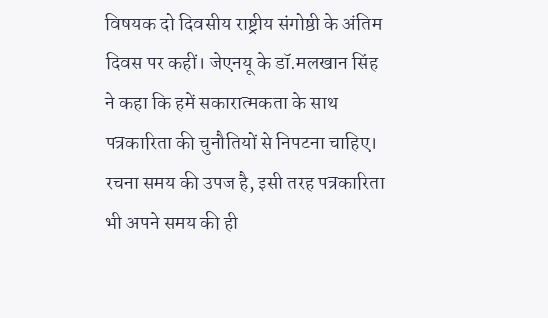विषयक दो दिवसीय राष्ट्रीय संगोष्ठी के अंतिम दिवस पर कहीं। जेएनयू के डॉ.मलखान सिंह ने कहा कि हमें सकारात्मकता के साथ पत्रकारिता की चुनौतियों से निपटना चाहिए। रचना समय की उपज है, इसी तरह पत्रकारिता भी अपने समय की ही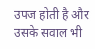उपज होती है और उसके सवाल भी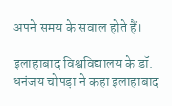अपने समय के सवाल होते हैं।

इलाहाबाद विश्वविद्यालय के डॉ. धनंजय चोपड़ा ने कहा इलाहाबाद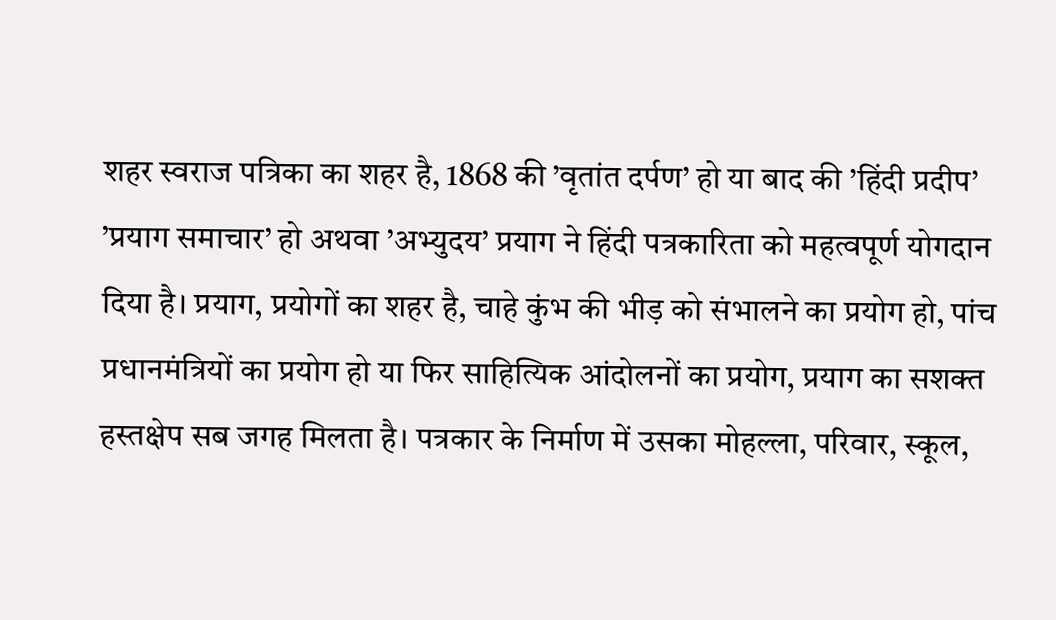शहर स्वराज पत्रिका का शहर है, 1868 की ’वृतांत दर्पण’ हो या बाद की ’हिंदी प्रदीप’ ’प्रयाग समाचार’ हो अथवा ’अभ्युदय’ प्रयाग ने हिंदी पत्रकारिता को महत्वपूर्ण योगदान दिया है। प्रयाग, प्रयोगों का शहर है, चाहे कुंभ की भीड़ को संभालने का प्रयोग हो, पांच प्रधानमंत्रियों का प्रयोग हो या फिर साहित्यिक आंदोलनों का प्रयोग, प्रयाग का सशक्त हस्तक्षेप सब जगह मिलता है। पत्रकार के निर्माण में उसका मोहल्ला, परिवार, स्कूल,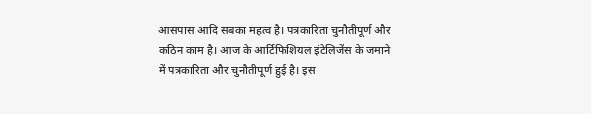आसपास आदि सबका महत्व है। पत्रकारिता चुनौतीपूर्ण और कठिन काम है। आज के आर्टिफिशियल इंटेलिजेंस के जमाने में पत्रकारिता और चुनौतीपूर्ण हुई है। इस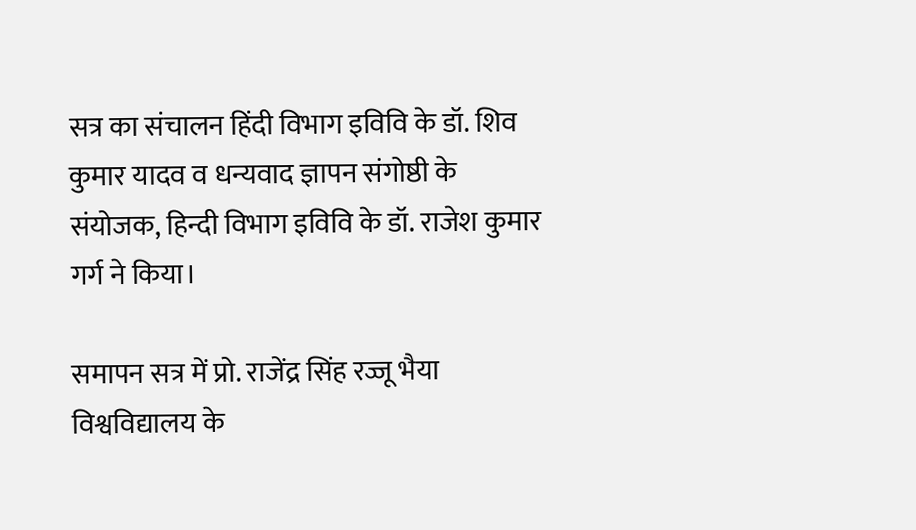सत्र का संचालन हिंदी विभाग इविवि के डॉ. शिव कुमार यादव व धन्यवाद ज्ञापन संगोष्ठी के संयोजक, हिन्दी विभाग इविवि के डॉ. राजेश कुमार गर्ग ने किया।

समापन सत्र में प्रो. राजेंद्र सिंह रज्जू भैया विश्वविद्यालय के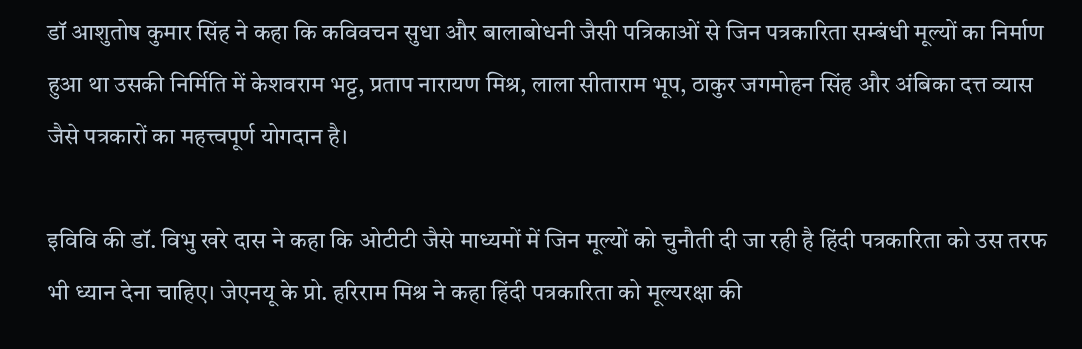डॉ आशुतोष कुमार सिंह ने कहा कि कविवचन सुधा और बालाबोधनी जैसी पत्रिकाओं से जिन पत्रकारिता सम्बंधी मूल्यों का निर्माण हुआ था उसकी निर्मिति में केशवराम भट्ट, प्रताप नारायण मिश्र, लाला सीताराम भूप, ठाकुर जगमोहन सिंह और अंबिका दत्त व्यास जैसे पत्रकारों का महत्त्वपूर्ण योगदान है।

इविवि की डॉ. विभु खरे दास ने कहा कि ओटीटी जैसे माध्यमों में जिन मूल्यों को चुनौती दी जा रही है हिंदी पत्रकारिता को उस तरफ भी ध्यान देना चाहिए। जेएनयू के प्रो. हरिराम मिश्र ने कहा हिंदी पत्रकारिता को मूल्यरक्षा की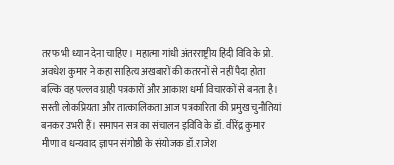तरफ भी ध्यान देना चाहिए। महात्मा गांधी अंतरराष्ट्रीय हिंदी विवि के प्रो. अवधेश कुमार ने कहा साहित्य अखबारों की कतरनों से नहीं पैदा होता बल्कि वह पल्लव ग्राही पत्रकारों और आकाश धर्मा विचारकों से बनता है। सस्ती लोकप्रियता और तात्कालिकता आज पत्रकारिता की प्रमुख चुनौतियां बनकर उभरी हैं। समापन सत्र का संचालन इविवि के डॉ. वीरेंद्र कुमार मीणा व धन्यवाद ज्ञापन संगोष्ठी के संयोजक डॉ.राजेश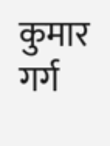कुमार गर्ग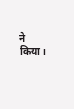ने किया।